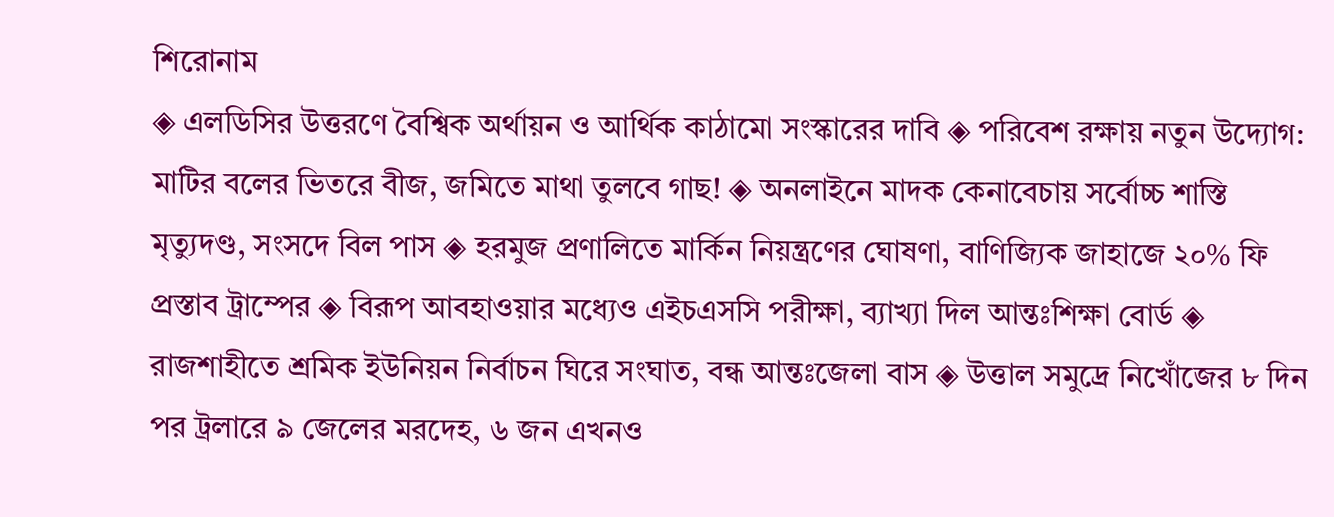শিরোনাম
◈ এলডিসির উত্তরণে বৈশ্বিক অর্থায়ন ও আর্থিক কাঠামো সংস্কারের দাবি ◈ পরিবেশ রক্ষায় নতুন উদ্যোগ: মাটির বলের ভিতরে বীজ, জমিতে মাথা তু‍লবে গাছ! ◈ অনলাইনে মাদক কেনাবেচায় সর্বোচ্চ শাস্তি মৃত্যুদণ্ড, সংসদে বিল পাস ◈ হরমুজ প্রণালিতে মার্কিন নিয়ন্ত্রণের ঘোষণা, বাণিজ্যিক জাহাজে ২০% ফি প্রস্তাব ট্রাম্পের ◈ বিরূপ আবহাওয়ার মধ্যেও এইচএসসি পরীক্ষা, ব্যাখ্যা দিল আন্তঃশিক্ষা বোর্ড ◈ রাজশাহীতে শ্রমিক ইউনিয়ন নির্বাচন ঘিরে সংঘাত, বন্ধ আন্তঃজেলা বাস ◈ উত্তাল সমুদ্রে নিখোঁজের ৮ দিন পর ট্রলারে ৯ জেলের মরদেহ, ৬ জন এখনও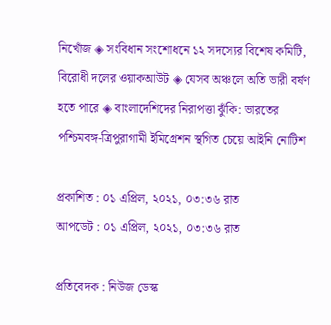নিখোঁজ ◈ সংবিধান সংশোধনে ১২ সদস্যের বিশেষ কমিটি, বিরোধী দলের ওয়াকআউট ◈ যেসব অঞ্চলে অতি ভারী বর্ষণ হতে পারে ◈ বাংলাদেশিদের নিরাপত্তা ঝুঁকি: ভারতের পশ্চিমবঙ্গ-ত্রিপুরাগামী ইমিগ্রেশন স্থগিত চেয়ে আইনি নোটিশ

প্রকাশিত : ০১ এপ্রিল, ২০২১, ০৩:৩৬ রাত
আপডেট : ০১ এপ্রিল, ২০২১, ০৩:৩৬ রাত

প্রতিবেদক : নিউজ ডেস্ক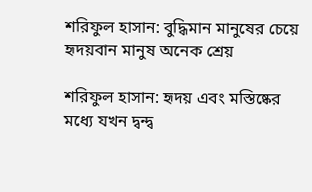শরিফুল হাসান: বুদ্ধিমান মানুষের চেয়ে হৃদয়বান মানুষ অনেক শ্রেয়

শরিফুল হাসান: হৃদয় এবং মস্তিষ্কের মধ্যে যখন দ্বন্দ্ব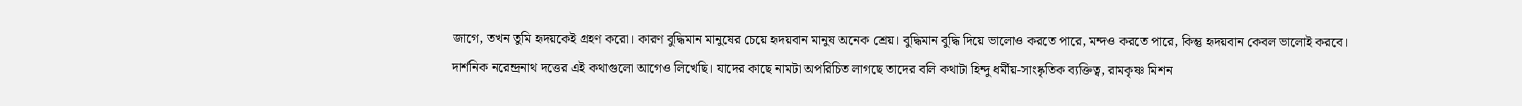জাগে, তখন তুমি হৃদয়কেই গ্রহণ করো। কারণ বুদ্ধিমান মানুষের চেয়ে হৃদয়বান মানুষ অনেক শ্রেয়। বুদ্ধিমান বুদ্ধি দিয়ে ভালোও করতে পারে, মন্দও করতে পারে, কিন্তু হৃদয়বান কেবল ভালোই করবে। দার্শনিক নরেন্দ্রনাথ দত্তের এই কথাগুলো আগেও লিখেছি। যাদের কাছে নামটা অপরিচিত লাগছে তাদের বলি কথাটা হিন্দু ধর্মীয়-সাংষ্কৃতিক ব্যক্তিত্ব, রামকৃষ্ণ মিশন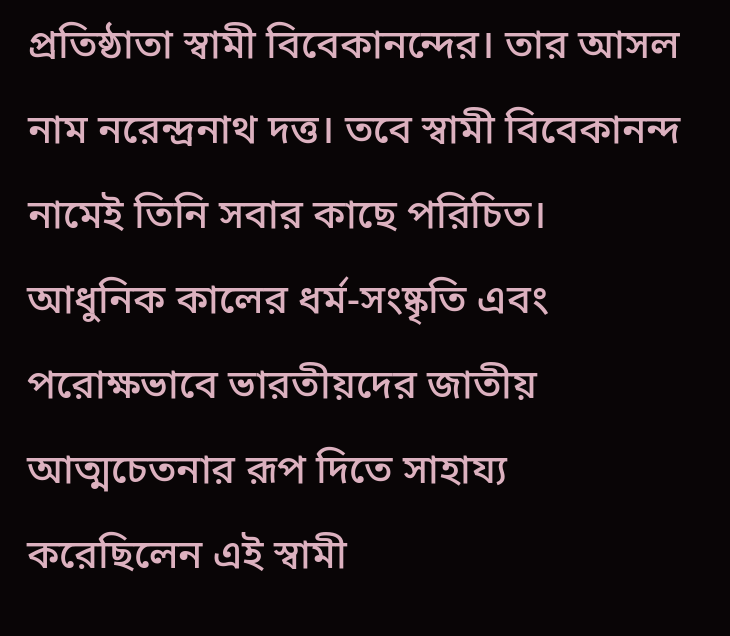প্রতিষ্ঠাতা স্বামী বিবেকানন্দের। তার আসল নাম নরেন্দ্রনাথ দত্ত। তবে স্বামী বিবেকানন্দ নামেই তিনি সবার কাছে পরিচিত। আধুনিক কালের ধর্ম-সংষ্কৃতি এবং পরোক্ষভাবে ভারতীয়দের জাতীয় আত্মচেতনার রূপ দিতে সাহায্য করেছিলেন এই স্বামী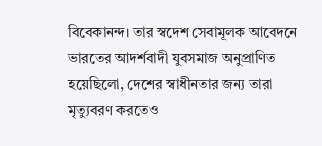বিবেকানন্দ। তার স্বদেশ সেবামূলক আবেদনে ভারতের আদর্শবাদী যুবসমাজ অনুপ্রাণিত হয়েছিলো, দেশের স্বাধীনতার জন্য তারা মৃত্যুবরণ করতেও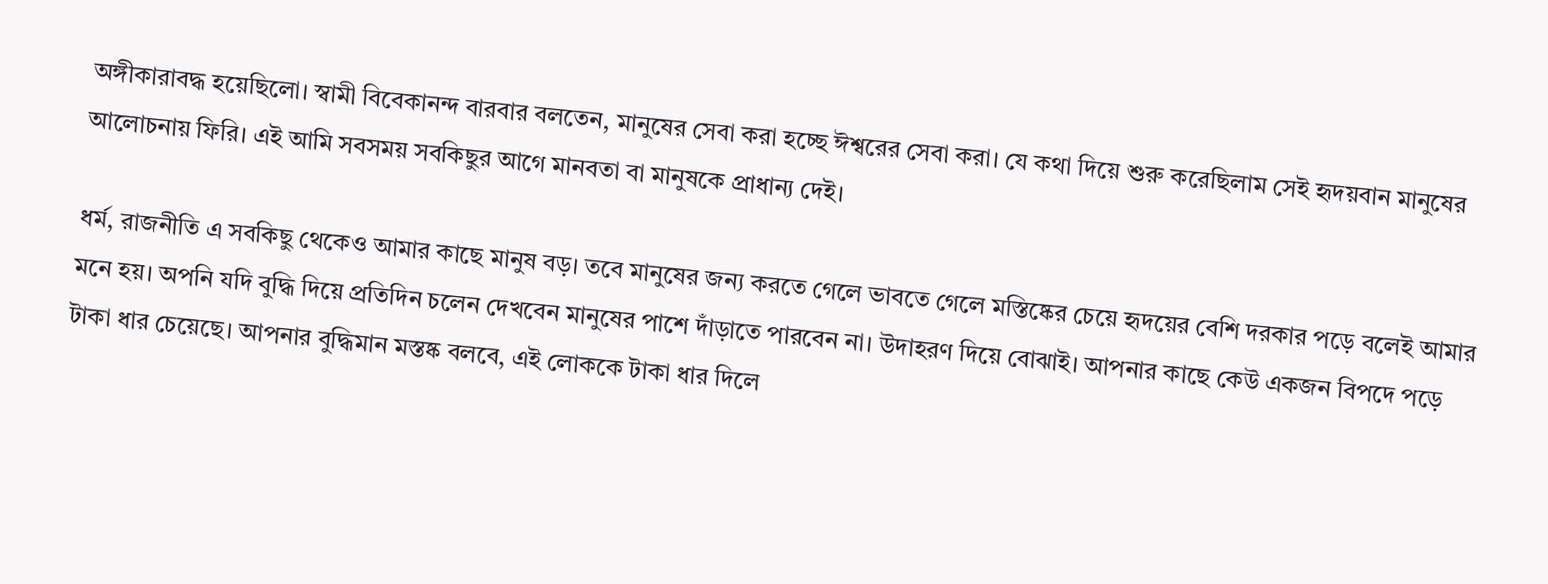অঙ্গীকারাবদ্ধ হয়েছিলো। স্বামী বিবেকানন্দ বারবার বলতেন, মানুষের সেবা করা হচ্ছে ঈশ্বরের সেবা করা। যে কথা দিয়ে শুরু করেছিলাম সেই হৃদয়বান মানুষের আলোচনায় ফিরি। এই আমি সবসময় সবকিছুর আগে মানবতা বা মানুষকে প্রাধান্য দেই।

ধর্ম, রাজনীতি এ সবকিছু থেকেও আমার কাছে মানুষ বড়। তবে মানুষের জন্য করতে গেলে ভাবতে গেলে মস্তিষ্কের চেয়ে হৃদয়ের বেশি দরকার পড়ে বলেই আমার মনে হয়। অপনি যদি বুদ্ধি দিয়ে প্রতিদিন চলেন দেখবেন মানুষের পাশে দাঁড়াতে পারবেন না। উদাহরণ দিয়ে বোঝাই। আপনার কাছে কেউ একজন বিপদে পড়ে টাকা ধার চেয়েছে। আপনার বুদ্ধিমান মস্তষ্ক বলবে, এই লোককে টাকা ধার দিলে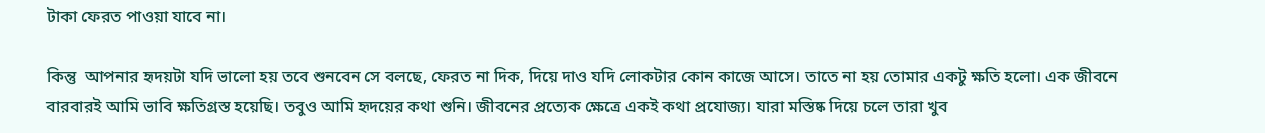টাকা ফেরত পাওয়া যাবে না।

কিন্তু  আপনার হৃদয়টা যদি ভালো হয় তবে শুনবেন সে বলছে, ফেরত না দিক, দিয়ে দাও যদি লোকটার কোন কাজে আসে। তাতে না হয় তোমার একটু ক্ষতি হলো। এক জীবনে বারবারই আমি ভাবি ক্ষতিগ্রস্ত হয়েছি। তবুও আমি হৃদয়ের কথা শুনি। জীবনের প্রত্যেক ক্ষেত্রে একই কথা প্রযোজ্য। যারা মস্তিষ্ক দিয়ে চলে তারা খুব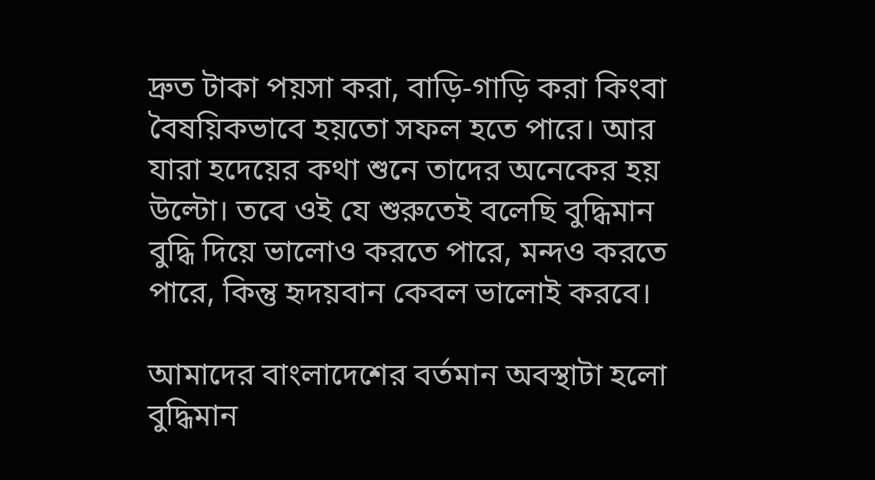দ্রুত টাকা পয়সা করা, বাড়ি-গাড়ি করা কিংবা বৈষয়িকভাবে হয়তো সফল হতে পারে। আর যারা হদেয়ের কথা শুনে তাদের অনেকের হয় উল্টো। তবে ওই যে শুরুতেই বলেছি বুদ্ধিমান বুদ্ধি দিয়ে ভালোও করতে পারে, মন্দও করতে পারে, কিন্তু হৃদয়বান কেবল ভালোই করবে।

আমাদের বাংলাদেশের বর্তমান অবস্থাটা হলো বুদ্ধিমান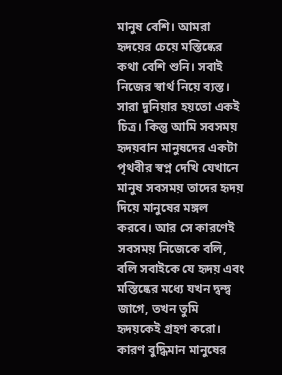মানুষ বেশি। আমরা হৃদয়ের চেয়ে মস্তিষ্কের কথা বেশি শুনি। সবাই নিজের স্বার্থ নিয়ে ব্যস্ত। সারা দুনিয়ার হয়তো একই চিত্র। কিন্তু আমি সবসময় হৃদয়বান মানুষদের একটা পৃথবীর স্বপ্ন দেখি যেখানে মানুষ সবসময় তাদের হৃদয় দিয়ে মানুষের মঙ্গল করবে। আর সে কারণেই সবসময় নিজেকে বলি, বলি সবাইকে যে হৃদয় এবং মস্তিষ্কের মধ্যে যখন দ্বন্দ্ব জাগে, তখন তুমি হৃদয়কেই গ্রহণ করো। কারণ বুদ্ধিমান মানুষের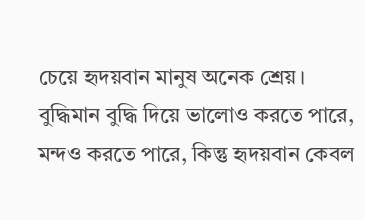চেয়ে হৃদয়বান মানুষ অনেক শ্রেয়। বুদ্ধিমান বুদ্ধি দিয়ে ভালোও করতে পারে, মন্দও করতে পারে, কিন্তু হৃদয়বান কেবল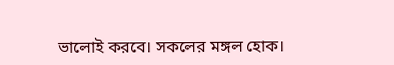ভালোই করবে। সকলের মঙ্গল হোক।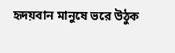হৃদয়বান মানুষে ভরে উঠুক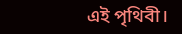এই পৃথিবী।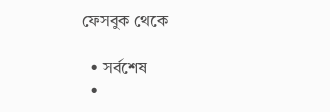ফেসবুক থেকে

  • সর্বশেষ
  •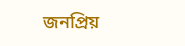জনপ্রিয়